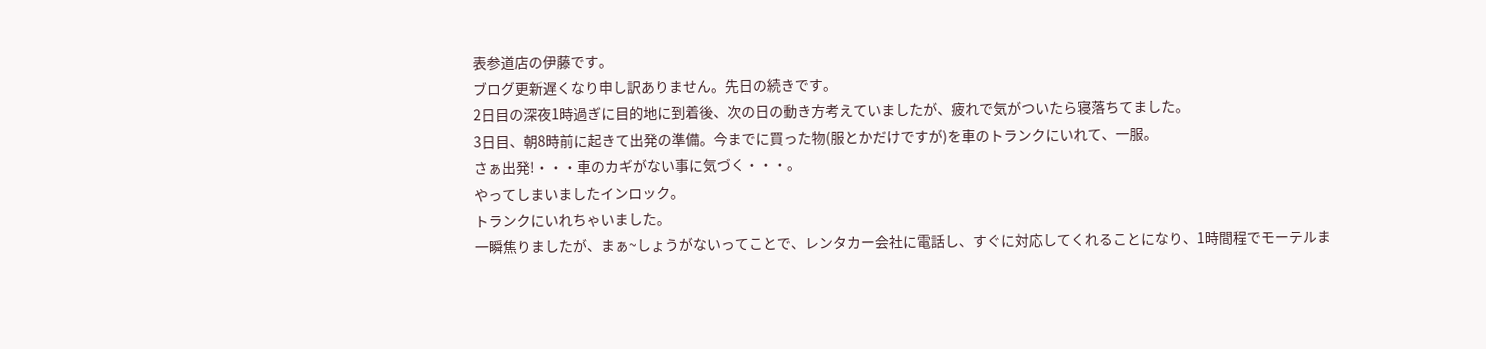表参道店の伊藤です。
ブログ更新遅くなり申し訳ありません。先日の続きです。
2日目の深夜1時過ぎに目的地に到着後、次の日の動き方考えていましたが、疲れで気がついたら寝落ちてました。
3日目、朝8時前に起きて出発の準備。今までに買った物(服とかだけですが)を車のトランクにいれて、一服。
さぁ出発!・・・車のカギがない事に気づく・・・。
やってしまいましたインロック。
トランクにいれちゃいました。
一瞬焦りましたが、まぁ~しょうがないってことで、レンタカー会社に電話し、すぐに対応してくれることになり、1時間程でモーテルま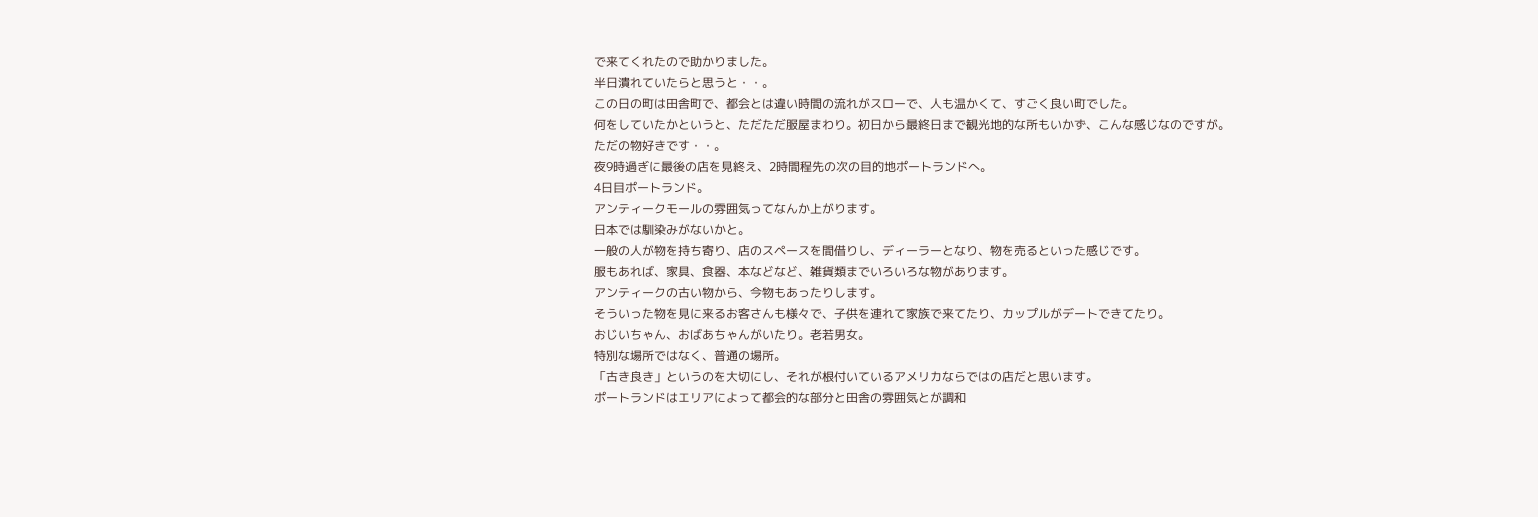で来てくれたので助かりました。
半日潰れていたらと思うと・・。
この日の町は田舎町で、都会とは違い時間の流れがスローで、人も温かくて、すごく良い町でした。
何をしていたかというと、ただただ服屋まわり。初日から最終日まで観光地的な所もいかず、こんな感じなのですが。
ただの物好きです・・。
夜9時過ぎに最後の店を見終え、2時間程先の次の目的地ポートランドへ。
4日目ポートランド。
アンティークモールの雰囲気ってなんか上がります。
日本では馴染みがないかと。
一般の人が物を持ち寄り、店のスペースを間借りし、ディーラーとなり、物を売るといった感じです。
服もあれば、家具、食器、本などなど、雑貨類までいろいろな物があります。
アンティークの古い物から、今物もあったりします。
そういった物を見に来るお客さんも様々で、子供を連れて家族で来てたり、カップルがデートできてたり。
おじいちゃん、おばあちゃんがいたり。老若男女。
特別な場所ではなく、普通の場所。
「古き良き」というのを大切にし、それが根付いているアメリカならではの店だと思います。
ポートランドはエリアによって都会的な部分と田舎の雰囲気とが調和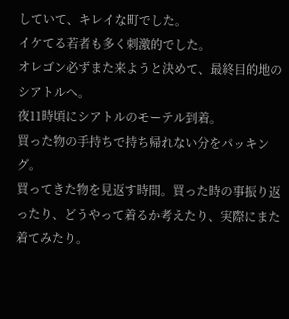していて、キレイな町でした。
イケてる若者も多く刺激的でした。
オレゴン必ずまた来ようと決めて、最終目的地のシアトルへ。
夜11時頃にシアトルのモーテル到着。
買った物の手持ちで持ち帰れない分をパッキング。
買ってきた物を見返す時間。買った時の事振り返ったり、どうやって着るか考えたり、実際にまた着てみたり。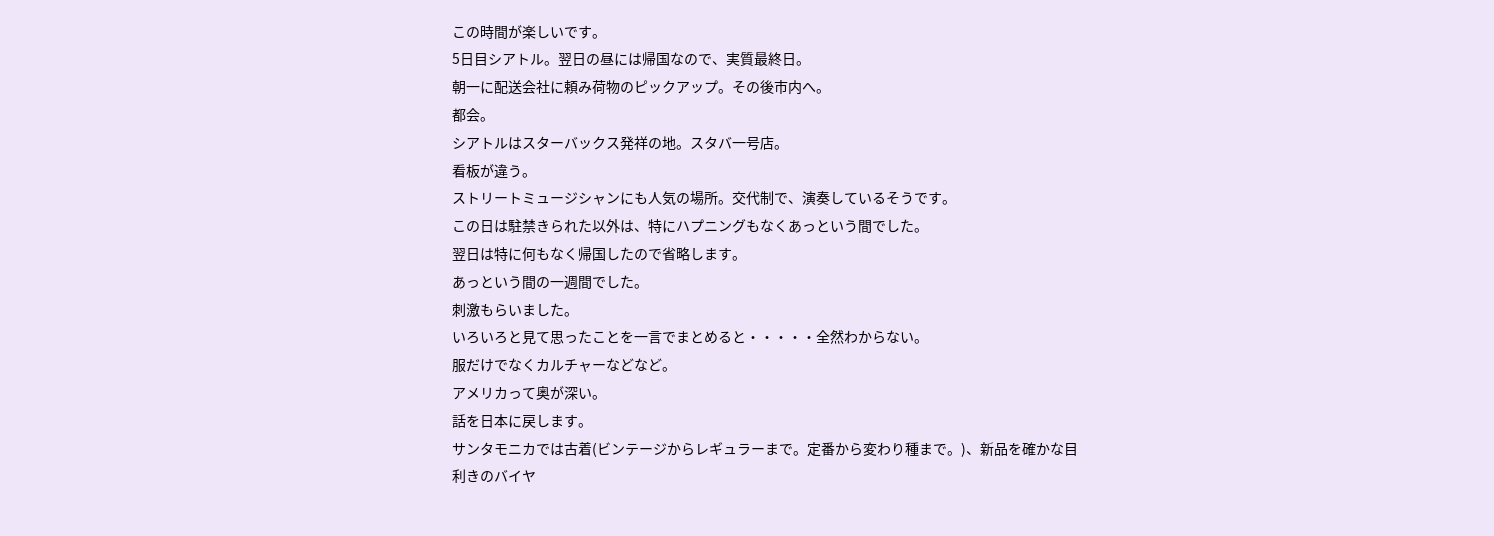この時間が楽しいです。
5日目シアトル。翌日の昼には帰国なので、実質最終日。
朝一に配送会社に頼み荷物のピックアップ。その後市内へ。
都会。
シアトルはスターバックス発祥の地。スタバ一号店。
看板が違う。
ストリートミュージシャンにも人気の場所。交代制で、演奏しているそうです。
この日は駐禁きられた以外は、特にハプニングもなくあっという間でした。
翌日は特に何もなく帰国したので省略します。
あっという間の一週間でした。
刺激もらいました。
いろいろと見て思ったことを一言でまとめると・・・・・全然わからない。
服だけでなくカルチャーなどなど。
アメリカって奥が深い。
話を日本に戻します。
サンタモニカでは古着(ビンテージからレギュラーまで。定番から変わり種まで。)、新品を確かな目利きのバイヤ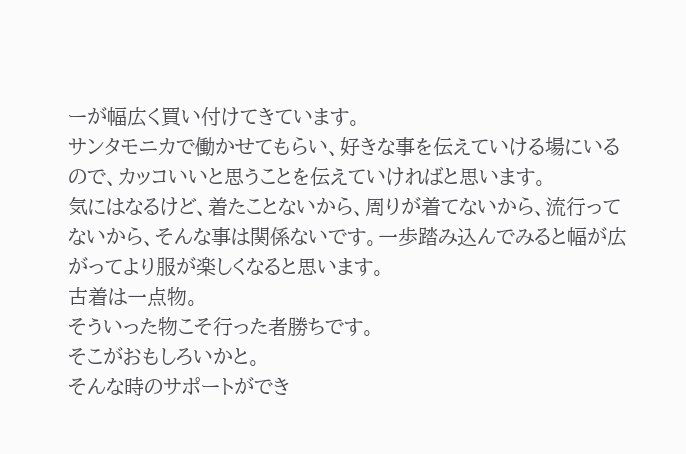ーが幅広く買い付けてきています。
サンタモニカで働かせてもらい、好きな事を伝えていける場にいるので、カッコいいと思うことを伝えていければと思います。
気にはなるけど、着たことないから、周りが着てないから、流行ってないから、そんな事は関係ないです。一歩踏み込んでみると幅が広がってより服が楽しくなると思います。
古着は一点物。
そういった物こそ行った者勝ちです。
そこがおもしろいかと。
そんな時のサポートができ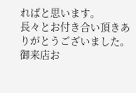ればと思います。
長々とお付き合い頂きありがとうございました。
御来店お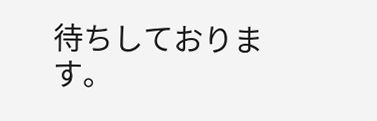待ちしております。